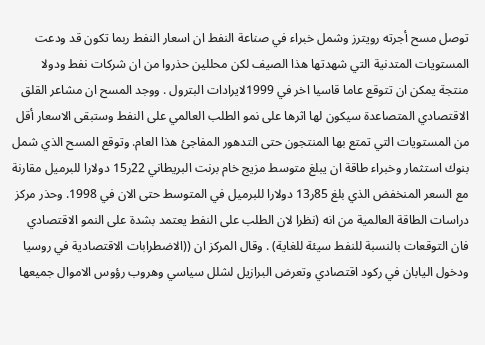توصل مسح أجرته رويترز وشمل خبراء في صناعة النفط ان اسعار النفط ربما تكون قد ودعت المستويات المتدنية التي شهدتها هذا الصيف لكن محللين حذروا من ان شركات نفط ودولا منتجة يمكن ان تتوقع عاما قاسيا اخر في 1999لايرادات البترول . ووجد المسح ان مشاعر القلق الاقتصادي المتصاعدة سيكون لها اثرها على نمو الطلب العالمي على النفط وستبقى الاسعار أقل من المستويات التي تمتع بها المنتجون حتى التدهور المفاجئ هذا العام. وتوقع المسح الذي شمل بنوك استثمار وخبراء طاقة ان يبلغ متوسط مزيج خام برنت البريطاني 22ر15 دولارا للبرميل مقارنة مع السعر المنخفض الذي بلغ 85ر13 دولارا للبرميل في المتوسط حتى الان في 1998. وحذر مركز دراسات الطاقة العالمية من انه (نظرا لان الطلب على النفط يعتمد بشدة على النمو الاقتصادي فان التوقعات بالنسبة للنفط سيئة للغاية) . وقال المركز ان ((الاضطرابات الاقتصادية في روسيا ودخول اليابان في ركود اقتصادي وتعرض البرازيل لشلل سياسي وهروب رؤوس الاموال جميعها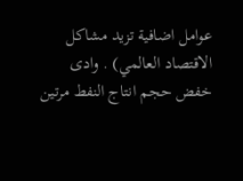عوامل اضافية تزيد مشاكل الاقتصاد العالمي) . وادى خفض حجم انتاج النفط مرتين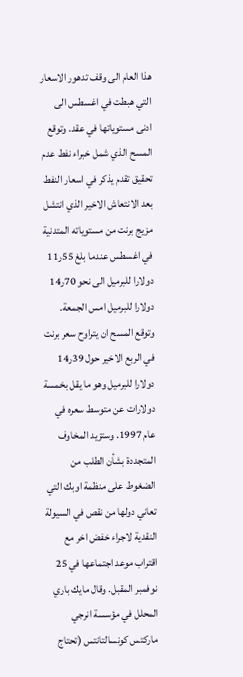هذا العام الى وقف تدهور الاسعار التي هبطت في اغسطس الى ادنى مستوياتها في عقد. وتوقع المسح الذي شمل خبراء نفط عدم تحقيق تقدم يذكر في اسعار النفط بعد الانتعاش الاخير الذي انتشل مزيج برنت من مستوياته المتدنية في اغسطس عندما بلغ 55ر11 دولارا للبرميل الى نحو 70ر14 دولارا للبرميل امس الجمعة. وتوقع المسح ان يتراوح سعر برنت في الربع الاخير حول 39ر14 دولارا للبرميل وهو ما يقل بخمسة دولارات عن متوسط سعره في عام 1997. وستزيد المخاوف المتجددة بشأن الطلب من الضغوط على منظمة اوبك التي تعاني دولها من نقص في السيولة النقدية لاجراء خفض اخر مع اقتراب موعد اجتماعها في 25 نوفمبر المقبل. وقال مايك باري المحلل في مؤسسة انرجي ماركتس كونسالتانتس (تحتاج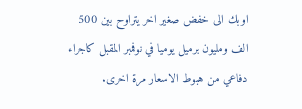اوبك الى خفض صغير اخر يتراوح بين 500 الف ومليون برميل يوميا في نوفمبر المقبل كاجراء دفاعي من هبوط الاسعار مرة اخرى.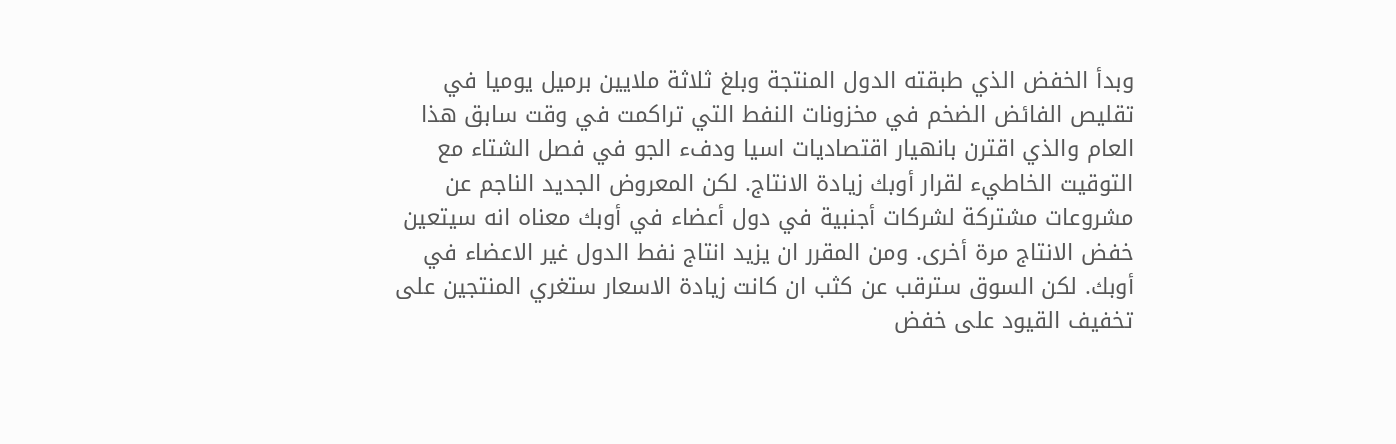وبدأ الخفض الذي طبقته الدول المنتجة وبلغ ثلاثة ملايين برميل يوميا في تقليص الفائض الضخم في مخزونات النفط التي تراكمت في وقت سابق هذا العام والذي اقترن بانهيار اقتصاديات اسيا ودفء الجو في فصل الشتاء مع التوقيت الخاطيء لقرار أوبك زيادة الانتاج. لكن المعروض الجديد الناجم عن مشروعات مشتركة لشركات أجنبية في دول أعضاء في أوبك معناه انه سيتعين خفض الانتاج مرة أخرى. ومن المقرر ان يزيد انتاج نفط الدول غير الاعضاء في أوبك. لكن السوق سترقب عن كثب ان كانت زيادة الاسعار ستغري المنتجين على تخفيف القيود على خفض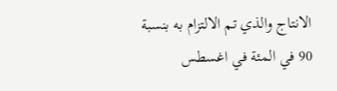الانتاج والذي تم الالتزام به بنسبة 90 في المئة في اغسطس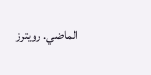الماضي. رويترز